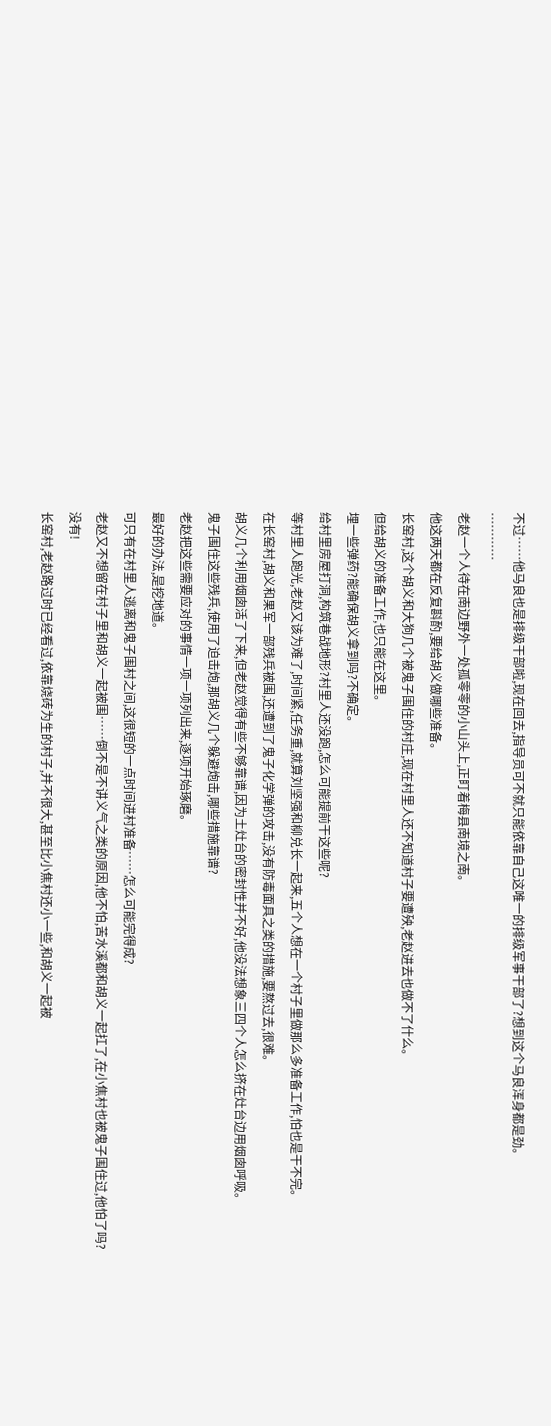不过……他马良也是排级干部啦,现在回去,指导员可不就只能依靠自己这唯一的排级军事干部了?想到这个马良浑身都是劲。
…………
老赵一个人待在南边野外一处孤零零的小山头上,正盯着梅县南境之南。
他这两天都在反复斟酌,要给胡义做哪些准备。
长窑村,这个胡义和大狗几个被鬼子围住的村庄,现在村里人还不知道村子要遭殃,老赵进去也做不了什么。
但给胡义的准备工作,也只能在这里。
埋一些弹药?能确保胡义拿到吗?不确定。
给村里房屋打洞,构筑巷战地形?村里人还没跑,怎么可能提前干这些呢?
等村里人跑光,老赵又该为难了,时间紧,任务重,就算刘坚强和柳兑长一起来,五个人想在一个村子里做那么多准备工作,怕也是干不完。
在长窑村,胡义和果军一部残兵被围,还遭到了鬼子化学弹的攻击,没有防毒面具之类的措施,要熬过去,很难。
胡义几个利用烟囱活了下来,但老赵觉得有些不够靠谱,因为土灶台的密封性并不好,他没法想象三四个人怎么挤在灶台边用烟囱呼吸。
鬼子围住这些残兵,使用了迫击炮,那胡义几个躲避炮击,哪些措施靠谱?
老赵把这些需要应对的事情一项一项列出来,逐项开始琢磨。
最好的办法,是挖地道。
可只有在村里人逃离和鬼子围村之间,这很短的一点时间进村准备……怎么可能完得成?
老赵又不想留在村子里和胡义一起被围……倒不是不讲义气之类的原因,他不怕,苦水溪都和胡义一起扛了,在小焦村也被鬼子围住过,他怕了吗?
没有!
长窑村,老赵路过时已经看过,依靠烧砖为生的村子,并不很大,甚至比小焦村还小一些,和胡义一起被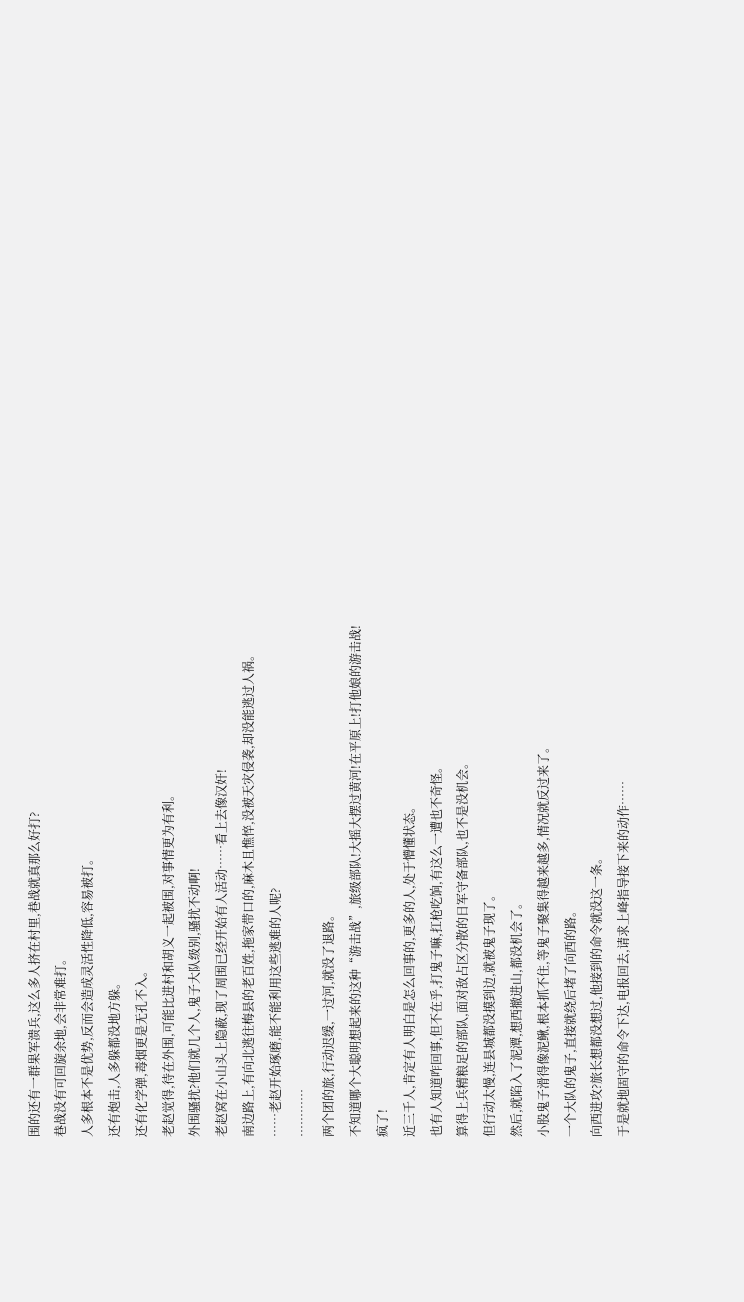围的还有一群果军溃兵,这么多人挤在村里,巷战就真那么好打?
巷战没有可回旋余地,会非常难打。
人多根本不是优势,反而会造成灵活性降低,容易被打。
还有炮击,人多躲都没地方躲。
还有化学弹,毒烟更是无孔不入。
老赵觉得,待在外围,可能比进村和胡义一起被围,对事情更为有利。
外围骚扰?他们就几个人,鬼子大队级别,骚扰不动啊!
老赵窝在小山头上隐蔽,现了周围已经开始有人活动……看上去像汉奸!
南边路上,有向北逃往梅县的老百姓,拖家带口的,麻木且憔悴,没被天灾侵袭,却没能逃过人祸。
……老赵开始琢磨,能不能利用这些逃难的人呢?
…………
两个团的旅,行动迟缓,一过河,就没了退路。
不知道哪个大聪明想起来的这种“游击战”,旅级部队!大摇大摆过黄河!在平原上!打他娘的游击战!
疯了!
近三千人,肯定有人明白是怎么回事的,更多的人,处于懵懂状态。
也有人知道咋回事,但不在乎,打鬼子嘛,扛枪吃饷,有这么一遭也不奇怪。
算得上兵精粮足的部队,面对敌占区分散的日军守备部队,也不是没机会。
但行动太慢,连县城都没摸到边,就被鬼子现了。
然后,就陷入了泥潭,想西撤进山,都没机会了。
小股鬼子滑得像泥鳅,根本抓不住,等鬼子聚集得越来越多,情况就反过来了。
一个大队的鬼子,直接就绕后堵了向西的路。
向西进攻?旅长想都没想过,他接到的命令就没这一条。
于是就地固守的命令下达,电报回去,请求上峰指导接下来的动作……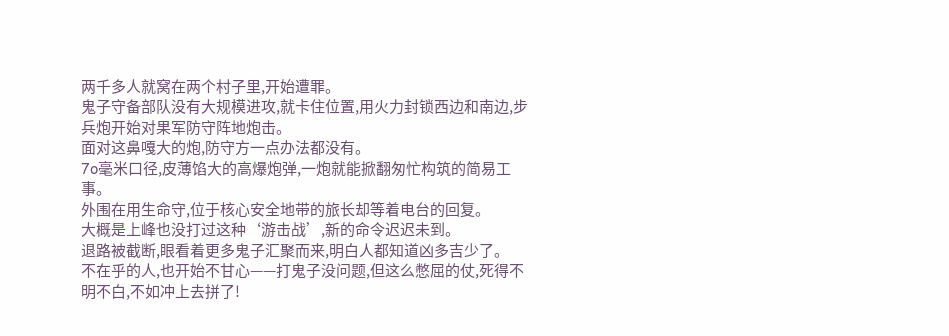两千多人就窝在两个村子里,开始遭罪。
鬼子守备部队没有大规模进攻,就卡住位置,用火力封锁西边和南边,步兵炮开始对果军防守阵地炮击。
面对这鼻嘎大的炮,防守方一点办法都没有。
7o毫米口径,皮薄馅大的高爆炮弹,一炮就能掀翻匆忙构筑的简易工事。
外围在用生命守,位于核心安全地带的旅长却等着电台的回复。
大概是上峰也没打过这种‘游击战’,新的命令迟迟未到。
退路被截断,眼看着更多鬼子汇聚而来,明白人都知道凶多吉少了。
不在乎的人,也开始不甘心——打鬼子没问题,但这么憋屈的仗,死得不明不白,不如冲上去拼了!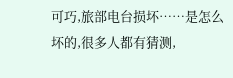可巧,旅部电台损坏……是怎么坏的,很多人都有猜测,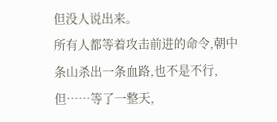但没人说出来。
所有人都等着攻击前进的命令,朝中条山杀出一条血路,也不是不行,但……等了一整天,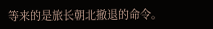等来的是旅长朝北撤退的命令。